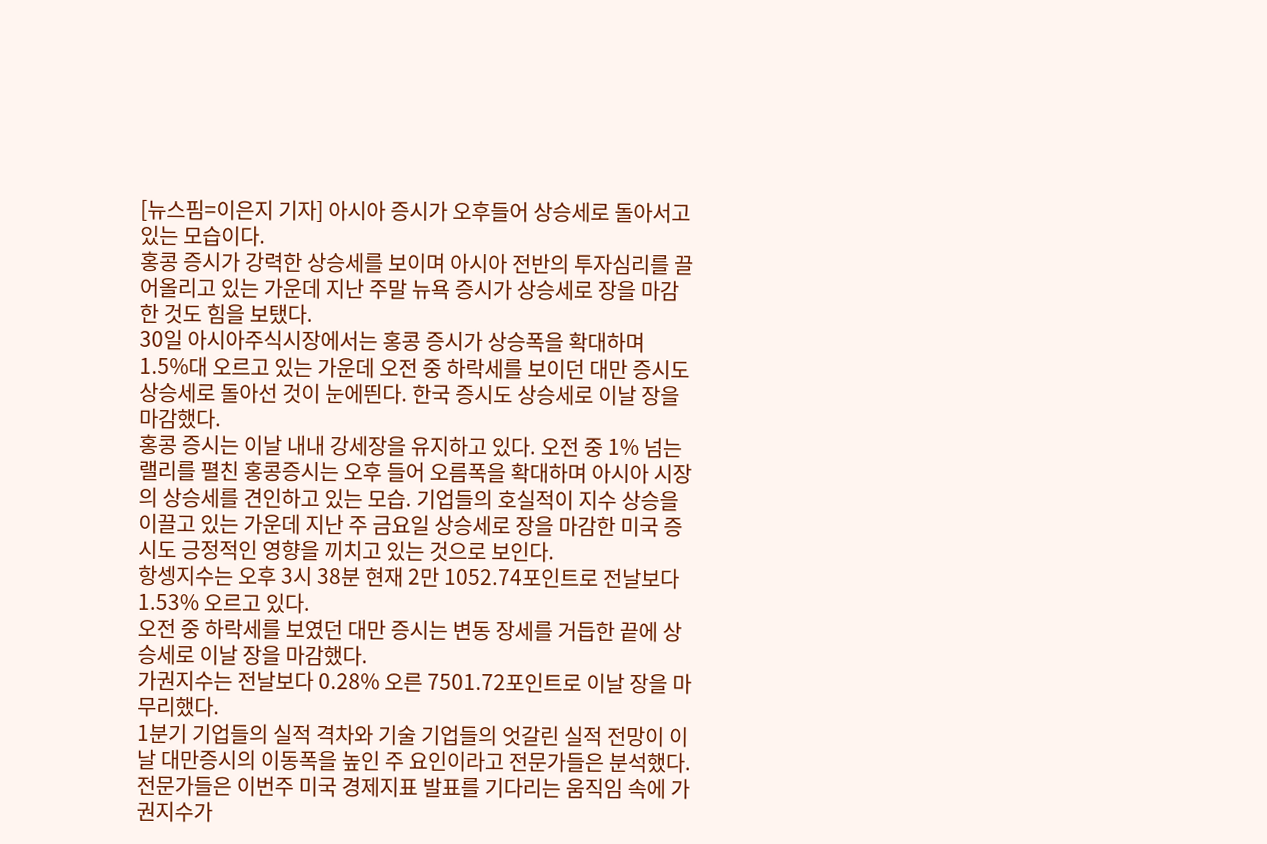[뉴스핌=이은지 기자] 아시아 증시가 오후들어 상승세로 돌아서고 있는 모습이다.
홍콩 증시가 강력한 상승세를 보이며 아시아 전반의 투자심리를 끌어올리고 있는 가운데 지난 주말 뉴욕 증시가 상승세로 장을 마감한 것도 힘을 보탰다.
30일 아시아주식시장에서는 홍콩 증시가 상승폭을 확대하며 1.5%대 오르고 있는 가운데 오전 중 하락세를 보이던 대만 증시도 상승세로 돌아선 것이 눈에띈다. 한국 증시도 상승세로 이날 장을 마감했다.
홍콩 증시는 이날 내내 강세장을 유지하고 있다. 오전 중 1% 넘는 랠리를 펼친 홍콩증시는 오후 들어 오름폭을 확대하며 아시아 시장의 상승세를 견인하고 있는 모습. 기업들의 호실적이 지수 상승을 이끌고 있는 가운데 지난 주 금요일 상승세로 장을 마감한 미국 증시도 긍정적인 영향을 끼치고 있는 것으로 보인다.
항셍지수는 오후 3시 38분 현재 2만 1052.74포인트로 전날보다 1.53% 오르고 있다.
오전 중 하락세를 보였던 대만 증시는 변동 장세를 거듭한 끝에 상승세로 이날 장을 마감했다.
가권지수는 전날보다 0.28% 오른 7501.72포인트로 이날 장을 마무리했다.
1분기 기업들의 실적 격차와 기술 기업들의 엇갈린 실적 전망이 이날 대만증시의 이동폭을 높인 주 요인이라고 전문가들은 분석했다.
전문가들은 이번주 미국 경제지표 발표를 기다리는 움직임 속에 가권지수가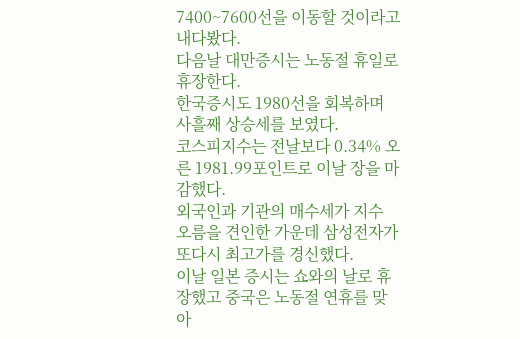7400~7600선을 이동할 것이라고 내다봤다.
다음날 대만증시는 노동절 휴일로 휴장한다.
한국증시도 1980선을 회복하며 사흘째 상승세를 보였다.
코스피지수는 전날보다 0.34% 오른 1981.99포인트로 이날 장을 마감했다.
외국인과 기관의 매수세가 지수 오름을 견인한 가운데 삼성전자가 또다시 최고가를 경신했다.
이날 일본 증시는 쇼와의 날로 휴장했고 중국은 노동절 연휴를 맞아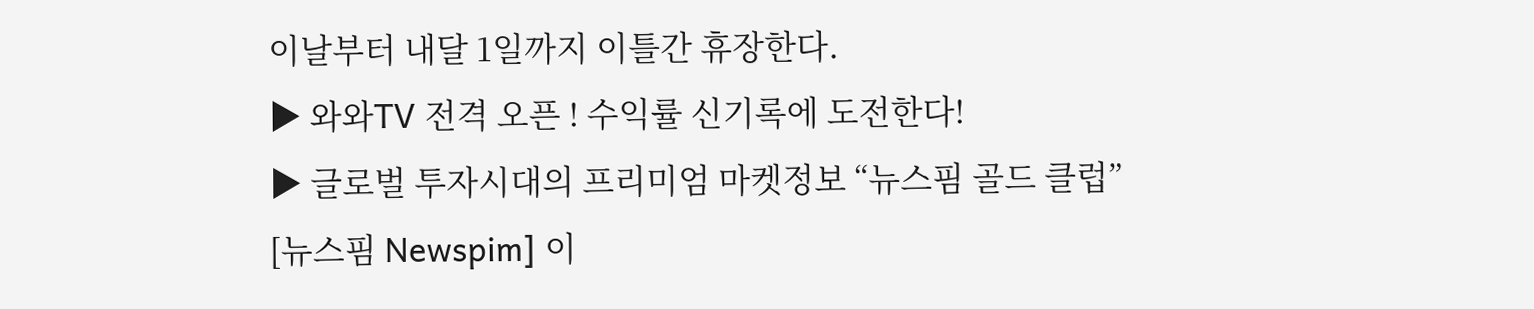이날부터 내달 1일까지 이틀간 휴장한다.
▶ 와와TV 전격 오픈 ! 수익률 신기록에 도전한다!
▶ 글로벌 투자시대의 프리미엄 마켓정보 “뉴스핌 골드 클럽”
[뉴스핌 Newspim] 이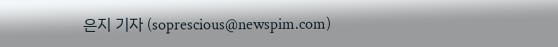은지 기자 (soprescious@newspim.com)